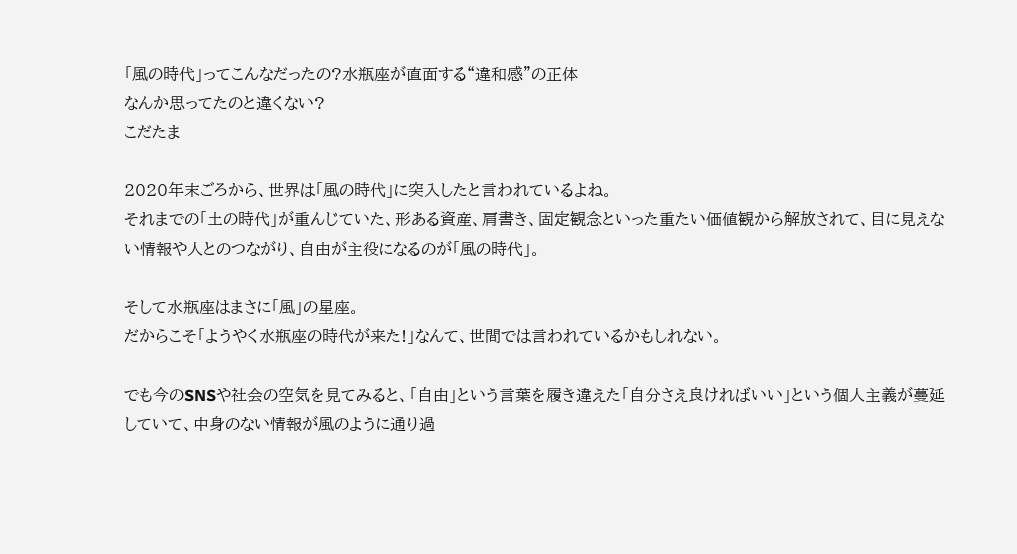「風の時代」ってこんなだったの?水瓶座が直面する“違和感”の正体
なんか思ってたのと違くない?
こだたま

2020年末ごろから、世界は「風の時代」に突入したと言われているよね。
それまでの「土の時代」が重んじていた、形ある資産、肩書き、固定観念といった重たい価値観から解放されて、目に見えない情報や人とのつながり、自由が主役になるのが「風の時代」。

そして水瓶座はまさに「風」の星座。
だからこそ「ようやく水瓶座の時代が来た!」なんて、世間では言われているかもしれない。

でも今のSNSや社会の空気を見てみると、「自由」という言葉を履き違えた「自分さえ良ければいい」という個人主義が蔓延していて、中身のない情報が風のように通り過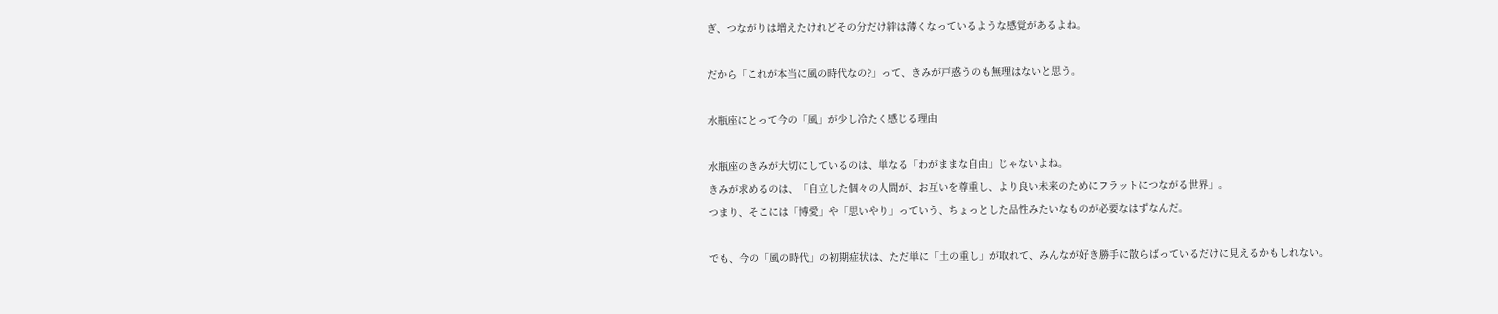ぎ、つながりは増えたけれどその分だけ絆は薄くなっているような感覚があるよね。

だから「これが本当に風の時代なの?」って、きみが戸惑うのも無理はないと思う。

水瓶座にとって今の「風」が少し冷たく感じる理由

水瓶座のきみが大切にしているのは、単なる「わがままな自由」じゃないよね。
きみが求めるのは、「自立した個々の人間が、お互いを尊重し、より良い未来のためにフラットにつながる世界」。
つまり、そこには「博愛」や「思いやり」っていう、ちょっとした品性みたいなものが必要なはずなんだ。

でも、今の「風の時代」の初期症状は、ただ単に「土の重し」が取れて、みんなが好き勝手に散らばっているだけに見えるかもしれない。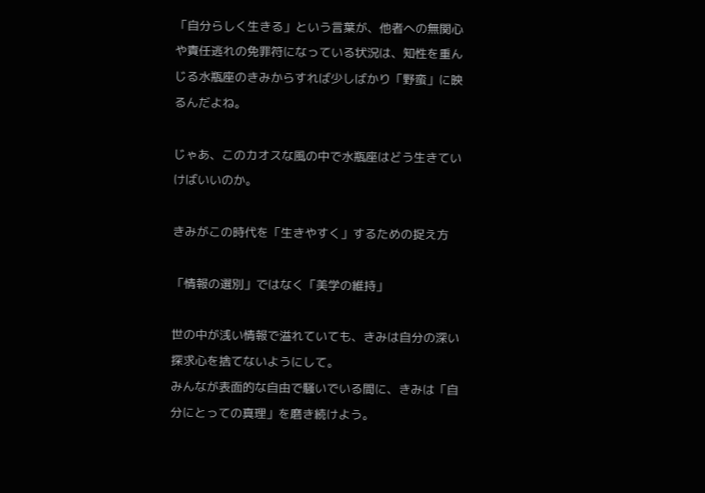「自分らしく生きる」という言葉が、他者への無関心や責任逃れの免罪符になっている状況は、知性を重んじる水瓶座のきみからすれば少しばかり「野蛮」に映るんだよね。

じゃあ、このカオスな風の中で水瓶座はどう生きていけばいいのか。

きみがこの時代を「生きやすく」するための捉え方

「情報の選別」ではなく「美学の維持」

世の中が浅い情報で溢れていても、きみは自分の深い探求心を捨てないようにして。
みんなが表面的な自由で騒いでいる間に、きみは「自分にとっての真理」を磨き続けよう。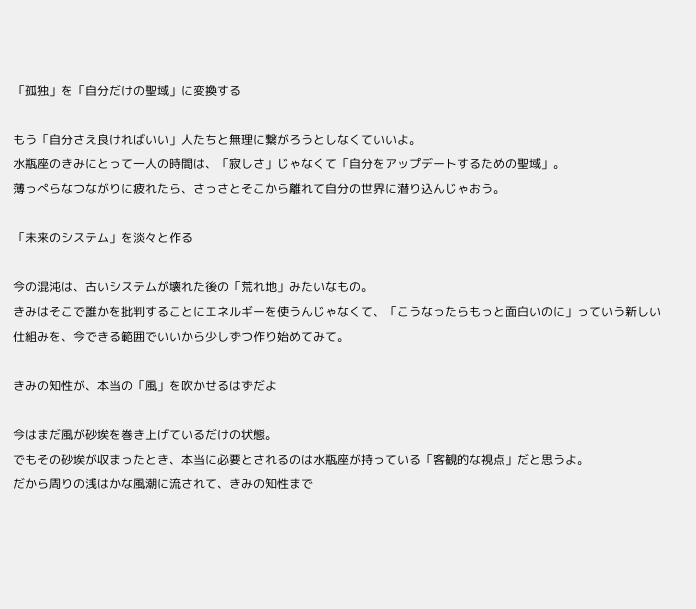「孤独」を「自分だけの聖域」に変換する

もう「自分さえ良ければいい」人たちと無理に繋がろうとしなくていいよ。
水瓶座のきみにとって一人の時間は、「寂しさ」じゃなくて「自分をアップデートするための聖域」。
薄っぺらなつながりに疲れたら、さっさとそこから離れて自分の世界に潜り込んじゃおう。

「未来のシステム」を淡々と作る

今の混沌は、古いシステムが壊れた後の「荒れ地」みたいなもの。
きみはそこで誰かを批判することにエネルギーを使うんじゃなくて、「こうなったらもっと面白いのに」っていう新しい仕組みを、今できる範囲でいいから少しずつ作り始めてみて。

きみの知性が、本当の「風」を吹かせるはずだよ

今はまだ風が砂埃を巻き上げているだけの状態。
でもその砂埃が収まったとき、本当に必要とされるのは水瓶座が持っている「客観的な視点」だと思うよ。
だから周りの浅はかな風潮に流されて、きみの知性まで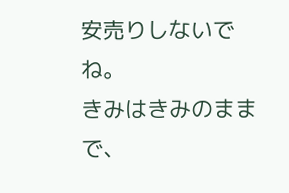安売りしないでね。
きみはきみのままで、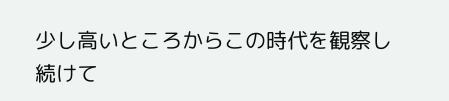少し高いところからこの時代を観察し続けて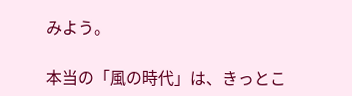みよう。

本当の「風の時代」は、きっとこ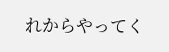れからやってく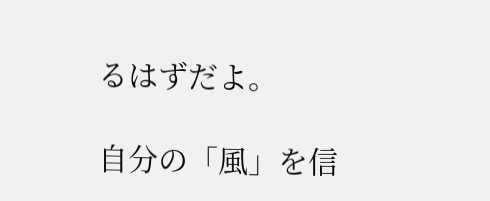るはずだよ。

自分の「風」を信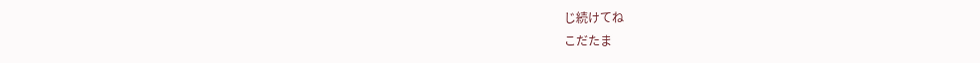じ続けてね
こだたま